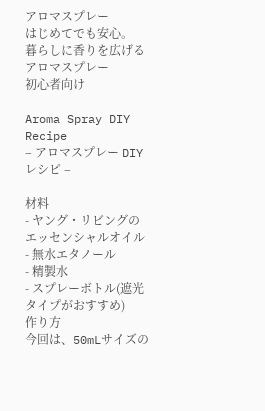アロマスプレー
はじめてでも安心。
暮らしに香りを広げるアロマスプレー
初心者向け

Aroma Spray DIY Recipe
– アロマスプレー DIY レシピ –

材料
- ヤング・リビングのエッセンシャルオイル
- 無水エタノール
- 精製水
- スプレーボトル(遮光タイプがおすすめ)
作り方
今回は、50mLサイズの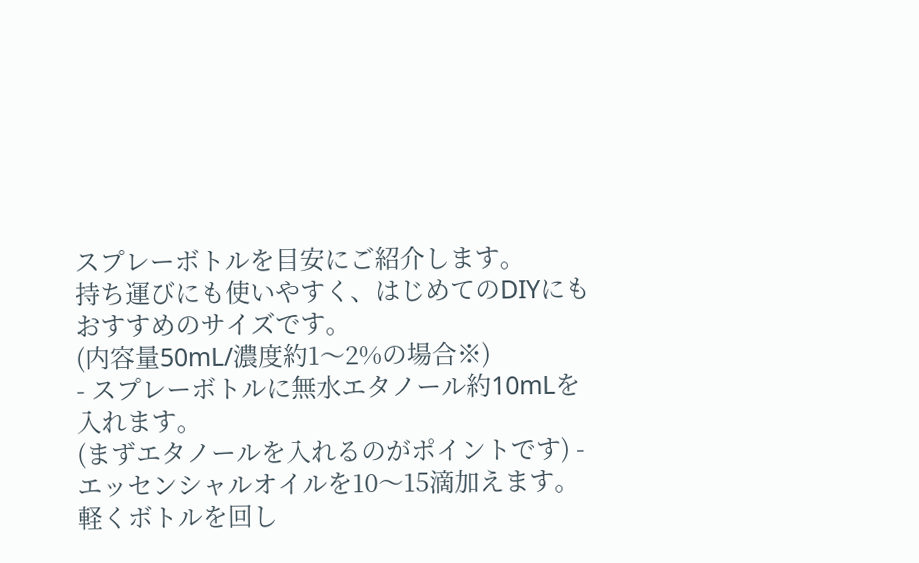スプレーボトルを目安にご紹介します。
持ち運びにも使いやすく、はじめてのDIYにもおすすめのサイズです。
(内容量50mL/濃度約1〜2%の場合※)
- スプレーボトルに無水エタノール約10mLを入れます。
(まずエタノールを入れるのがポイントです) - エッセンシャルオイルを10〜15滴加えます。
軽くボトルを回し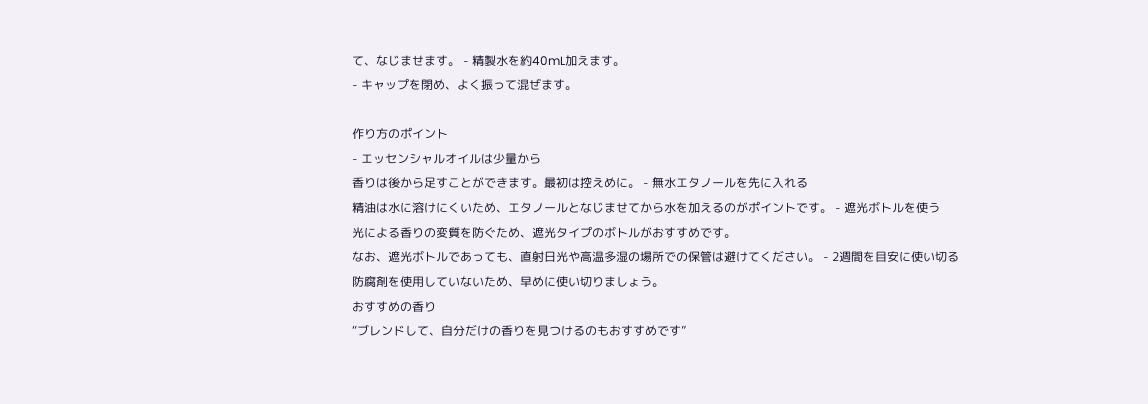て、なじませます。 - 精製水を約40mL加えます。
- キャップを閉め、よく振って混ぜます。

作り方のポイント
- エッセンシャルオイルは少量から
香りは後から足すことができます。最初は控えめに。 - 無水エタノールを先に入れる
精油は水に溶けにくいため、エタノールとなじませてから水を加えるのがポイントです。 - 遮光ボトルを使う
光による香りの変質を防ぐため、遮光タイプのボトルがおすすめです。
なお、遮光ボトルであっても、直射日光や高温多湿の場所での保管は避けてください。 - 2週間を目安に使い切る
防腐剤を使用していないため、早めに使い切りましょう。
おすすめの香り
“ブレンドして、自分だけの香りを見つけるのもおすすめです”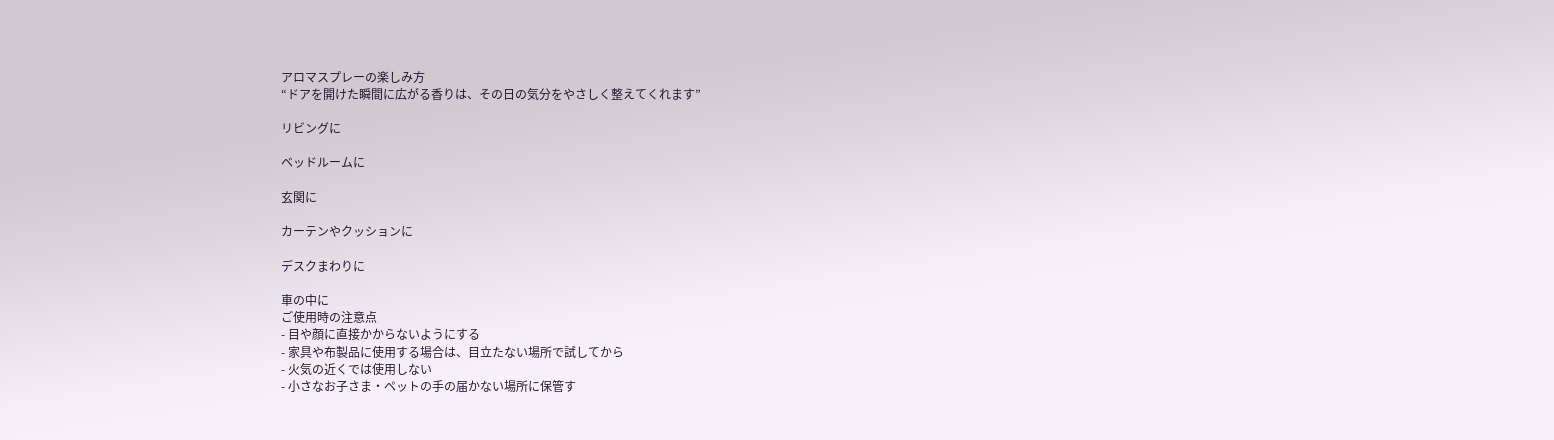アロマスプレーの楽しみ方
“ドアを開けた瞬間に広がる香りは、その日の気分をやさしく整えてくれます”

リビングに

ベッドルームに

玄関に

カーテンやクッションに

デスクまわりに

車の中に
ご使用時の注意点
- 目や顔に直接かからないようにする
- 家具や布製品に使用する場合は、目立たない場所で試してから
- 火気の近くでは使用しない
- 小さなお子さま・ペットの手の届かない場所に保管す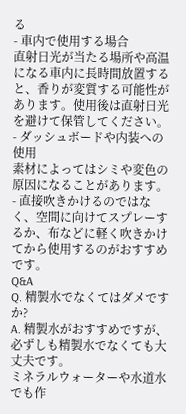る
- 車内で使用する場合
直射日光が当たる場所や高温になる車内に長時間放置すると、香りが変質する可能性があります。使用後は直射日光を避けて保管してください。 - ダッシュボードや内装への使用
素材によってはシミや変色の原因になることがあります。 - 直接吹きかけるのではなく、空間に向けてスプレーするか、布などに軽く吹きかけてから使用するのがおすすめです。
Q&A
Q. 精製水でなくてはダメですか?
A. 精製水がおすすめですが、必ずしも精製水でなくても大丈夫です。
ミネラルウォーターや水道水でも作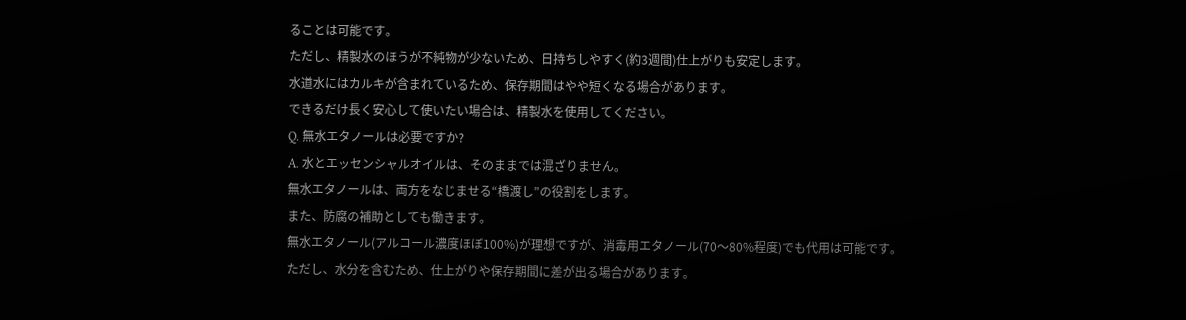ることは可能です。
ただし、精製水のほうが不純物が少ないため、日持ちしやすく(約3週間)仕上がりも安定します。
水道水にはカルキが含まれているため、保存期間はやや短くなる場合があります。
できるだけ長く安心して使いたい場合は、精製水を使用してください。
Q. 無水エタノールは必要ですか?
A. 水とエッセンシャルオイルは、そのままでは混ざりません。
無水エタノールは、両方をなじませる“橋渡し”の役割をします。
また、防腐の補助としても働きます。
無水エタノール(アルコール濃度ほぼ100%)が理想ですが、消毒用エタノール(70〜80%程度)でも代用は可能です。
ただし、水分を含むため、仕上がりや保存期間に差が出る場合があります。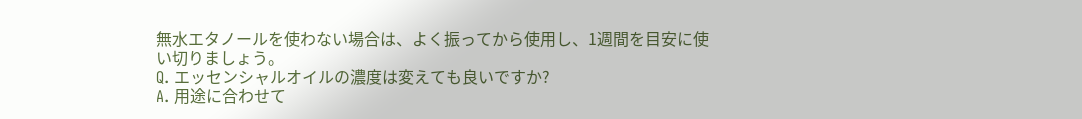無水エタノールを使わない場合は、よく振ってから使用し、1週間を目安に使い切りましょう。
Q. エッセンシャルオイルの濃度は変えても良いですか?
A. 用途に合わせて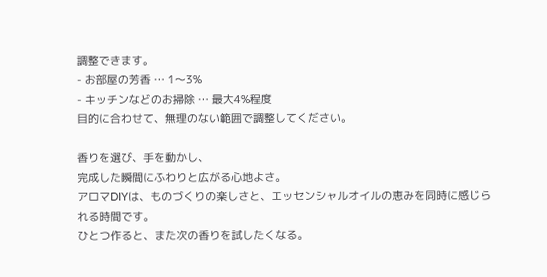調整できます。
- お部屋の芳香 … 1〜3%
- キッチンなどのお掃除 … 最大4%程度
目的に合わせて、無理のない範囲で調整してください。

香りを選び、手を動かし、
完成した瞬間にふわりと広がる心地よさ。
アロマDIYは、ものづくりの楽しさと、エッセンシャルオイルの恵みを同時に感じられる時間です。
ひとつ作ると、また次の香りを試したくなる。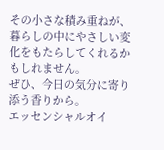その小さな積み重ねが、暮らしの中にやさしい変化をもたらしてくれるかもしれません。
ぜひ、今日の気分に寄り添う香りから。
エッセンシャルオイ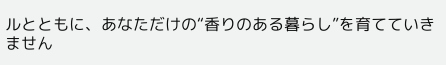ルとともに、あなただけの“香りのある暮らし”を育てていきません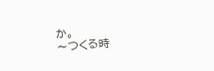か。
〜つくる時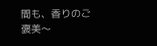間も、香りのご褒美〜